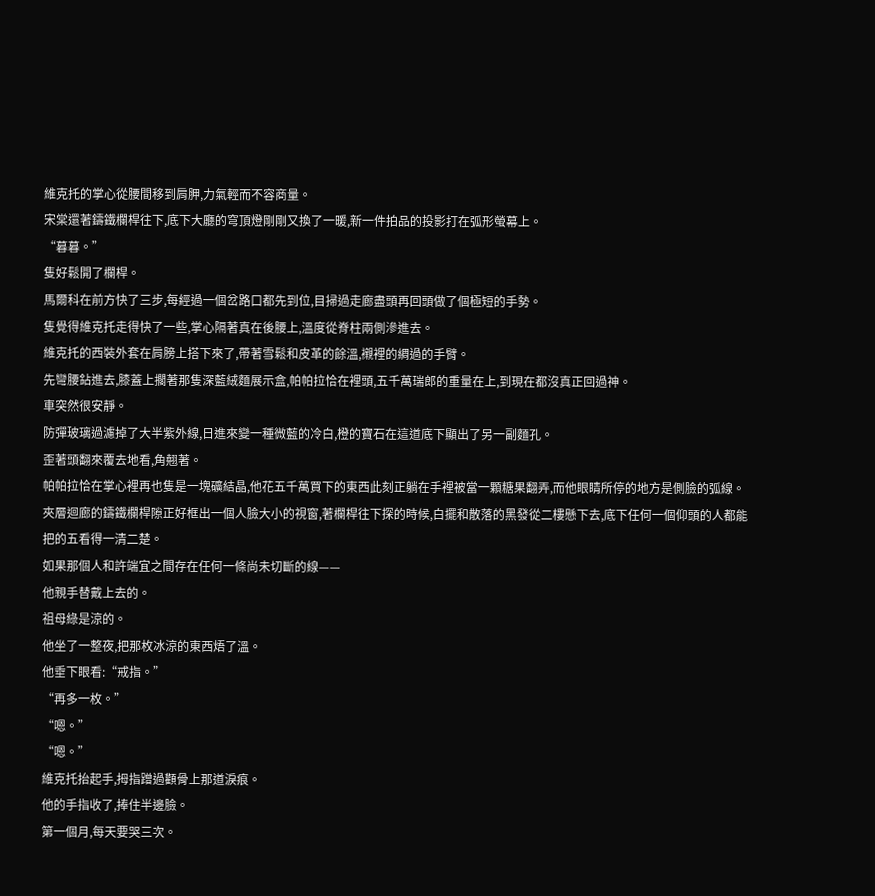維克托的掌心從腰間移到肩胛,力氣輕而不容商量。
宋棠還著鑄鐵欄桿往下,底下大廳的穹頂燈剛剛又換了一暖,新一件拍品的投影打在弧形螢幕上。
“暮暮。”
隻好鬆開了欄桿。
馬爾科在前方快了三步,每經過一個岔路口都先到位,目掃過走廊盡頭再回頭做了個極短的手勢。
隻覺得維克托走得快了一些,掌心隔著真在後腰上,溫度從脊柱兩側滲進去。
維克托的西裝外套在肩膀上搭下來了,帶著雪鬆和皮革的餘溫,襯裡的綢過的手臂。
先彎腰鉆進去,膝蓋上擱著那隻深藍絨麵展示盒,帕帕拉恰在裡頭,五千萬瑞郎的重量在上,到現在都沒真正回過神。
車突然很安靜。
防彈玻璃過濾掉了大半紫外線,日進來變一種微藍的冷白,橙的寶石在這道底下顯出了另一副麵孔。
歪著頭翻來覆去地看,角翹著。
帕帕拉恰在掌心裡再也隻是一塊礦結晶,他花五千萬買下的東西此刻正躺在手裡被當一顆糖果翻弄,而他眼睛所停的地方是側臉的弧線。
夾層迴廊的鑄鐵欄桿隙正好框出一個人臉大小的視窗,著欄桿往下探的時候,白擺和散落的黑發從二樓懸下去,底下任何一個仰頭的人都能把的五看得一清二楚。
如果那個人和許端宜之間存在任何一條尚未切斷的線——
他親手替戴上去的。
祖母綠是涼的。
他坐了一整夜,把那枚冰涼的東西焐了溫。
他垂下眼看:“戒指。”
“再多一枚。”
“嗯。”
“嗯。”
維克托抬起手,拇指蹭過顴骨上那道淚痕。
他的手指收了,捧住半邊臉。
第一個月,每天要哭三次。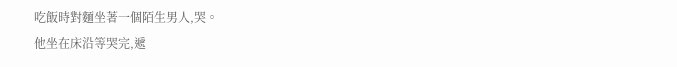吃飯時對麵坐著一個陌生男人,哭。
他坐在床沿等哭完,遞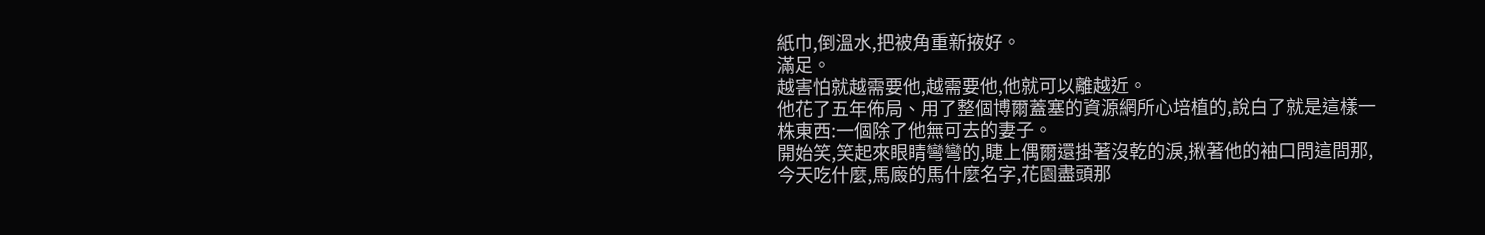紙巾,倒溫水,把被角重新掖好。
滿足。
越害怕就越需要他,越需要他,他就可以離越近。
他花了五年佈局、用了整個博爾蓋塞的資源網所心培植的,說白了就是這樣一株東西:一個除了他無可去的妻子。
開始笑,笑起來眼睛彎彎的,睫上偶爾還掛著沒乾的淚,揪著他的袖口問這問那,今天吃什麼,馬廄的馬什麼名字,花園盡頭那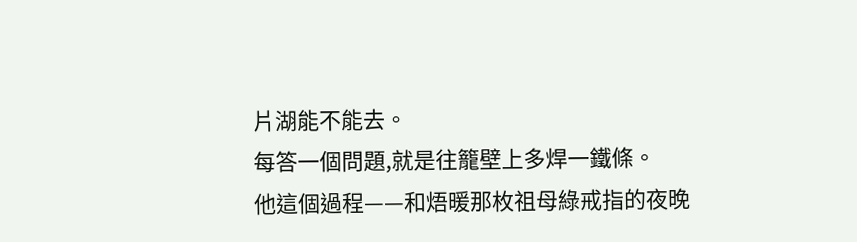片湖能不能去。
每答一個問題,就是往籠壁上多焊一鐵條。
他這個過程——和焐暖那枚祖母綠戒指的夜晚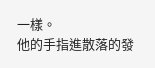一樣。
他的手指進散落的發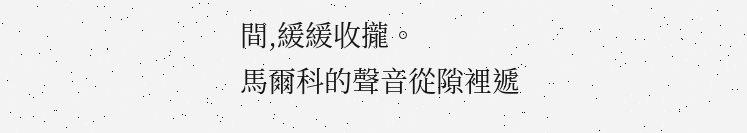間,緩緩收攏。
馬爾科的聲音從隙裡遞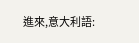進來,意大利語: